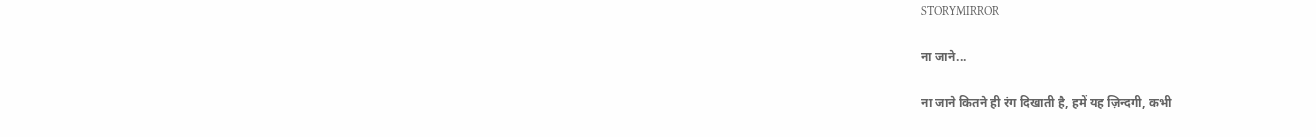STORYMIRROR

ना जाने...

ना जाने कितने ही रंग दिखाती है, हमें यह ज़िन्दगी, कभी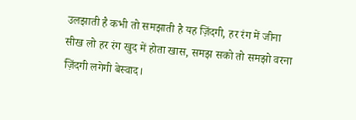उलझाती है कभी तो समझाती है यह ज़िंदगी, हर रंग में जीना सीख लो हर रंग खुद में होता खास, समझ सको तो समझो वरना ज़िंदगी लगेगी बेस्वाद।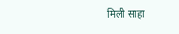मिली साहा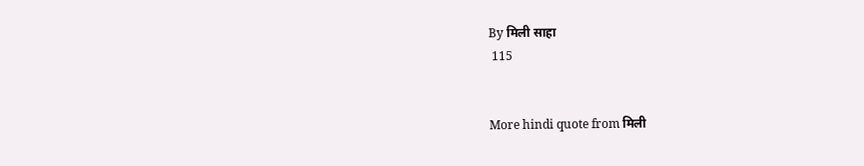By मिली साहा
 115


More hindi quote from मिली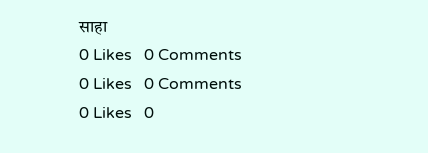साहा
0 Likes   0 Comments
0 Likes   0 Comments
0 Likes   0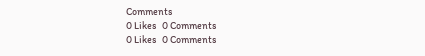Comments
0 Likes   0 Comments
0 Likes   0 Comments